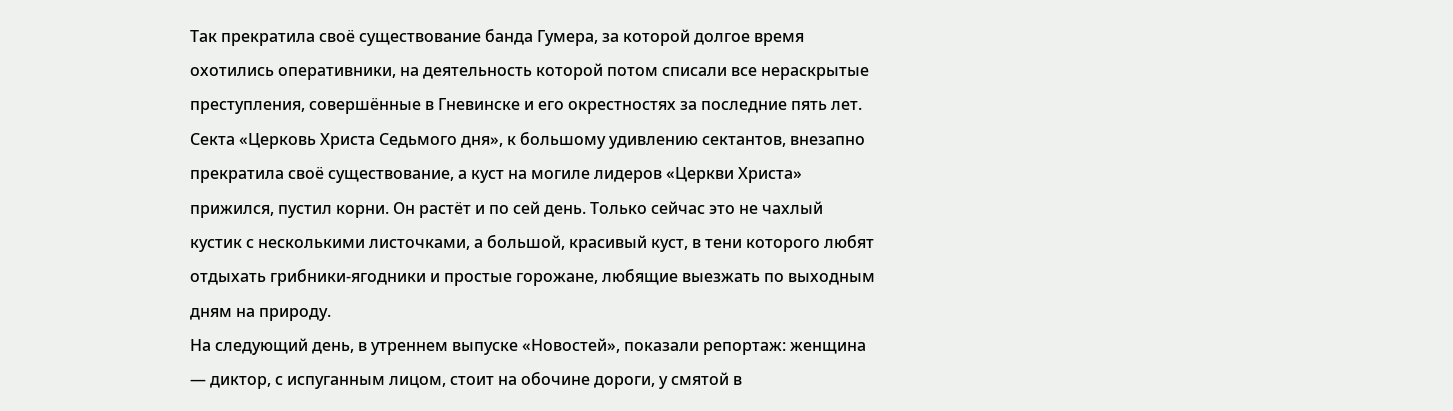Так прекратила своё существование банда Гумера, за которой долгое время охотились оперативники, на деятельность которой потом списали все нераскрытые преступления, совершённые в Гневинске и его окрестностях за последние пять лет.
Секта «Церковь Христа Седьмого дня», к большому удивлению сектантов, внезапно прекратила своё существование, а куст на могиле лидеров «Церкви Христа» прижился, пустил корни. Он растёт и по сей день. Только сейчас это не чахлый кустик с несколькими листочками, а большой, красивый куст, в тени которого любят отдыхать грибники-ягодники и простые горожане, любящие выезжать по выходным дням на природу.
На следующий день, в утреннем выпуске «Новостей», показали репортаж: женщина — диктор, с испуганным лицом, стоит на обочине дороги, у смятой в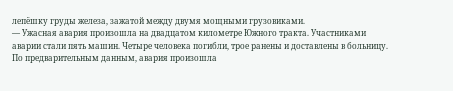лепёшку груды железа, зажатой между двумя мощными грузовиками.
— Ужасная авария произошла на двадцатом километре Южного тракта. Участниками аварии стали пять машин. Четыре человека погибли, трое ранены и доставлены в больницу. По предварительным данным, авария произошла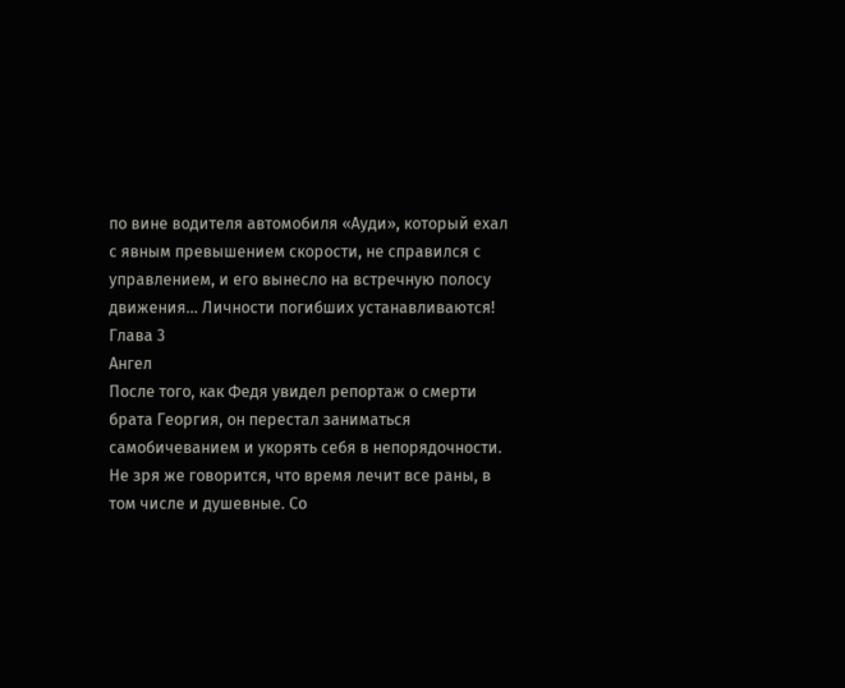по вине водителя автомобиля «Ауди», который ехал с явным превышением скорости, не справился с управлением, и его вынесло на встречную полосу движения… Личности погибших устанавливаются!
Глава 3
Ангел
После того, как Федя увидел репортаж о смерти брата Георгия, он перестал заниматься самобичеванием и укорять себя в непорядочности. Не зря же говорится, что время лечит все раны, в том числе и душевные. Со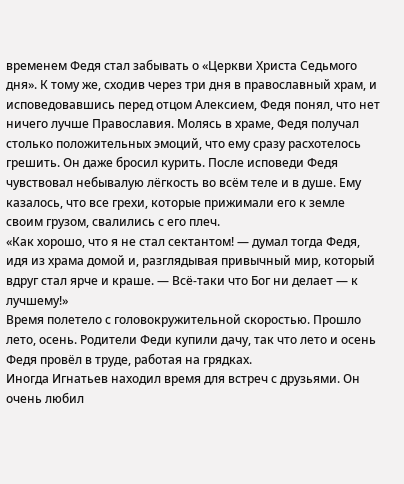временем Федя стал забывать о «Церкви Христа Седьмого дня». К тому же, сходив через три дня в православный храм, и исповедовавшись перед отцом Алексием, Федя понял, что нет ничего лучше Православия. Молясь в храме, Федя получал столько положительных эмоций, что ему сразу расхотелось грешить. Он даже бросил курить. После исповеди Федя чувствовал небывалую лёгкость во всём теле и в душе. Ему казалось, что все грехи, которые прижимали его к земле своим грузом, свалились с его плеч.
«Как хорошо, что я не стал сектантом! — думал тогда Федя, идя из храма домой и, разглядывая привычный мир, который вдруг стал ярче и краше. — Всё-таки что Бог ни делает — к лучшему!»
Время полетело с головокружительной скоростью. Прошло лето, осень. Родители Феди купили дачу, так что лето и осень Федя провёл в труде, работая на грядках.
Иногда Игнатьев находил время для встреч с друзьями. Он очень любил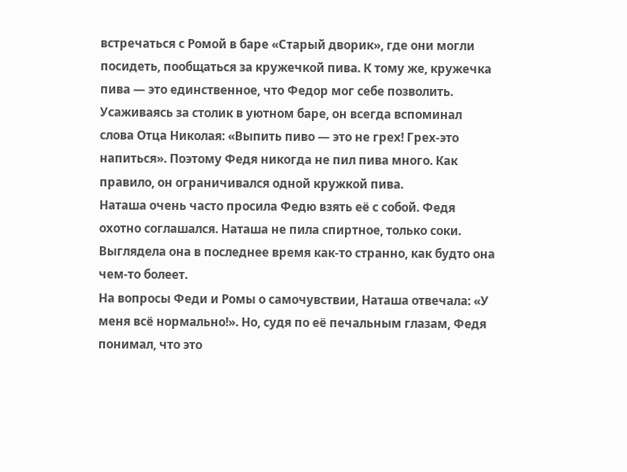встречаться с Ромой в баре «Старый дворик», где они могли посидеть, пообщаться за кружечкой пива. К тому же, кружечка пива — это единственное, что Федор мог себе позволить. Усаживаясь за столик в уютном баре, он всегда вспоминал слова Отца Николая: «Выпить пиво — это не грех! Грех-это напиться». Поэтому Федя никогда не пил пива много. Как правило, он ограничивался одной кружкой пива.
Наташа очень часто просила Федю взять её с собой. Федя охотно соглашался. Наташа не пила спиртное, только соки. Выглядела она в последнее время как-то странно, как будто она чем-то болеет.
На вопросы Феди и Ромы о самочувствии, Наташа отвечала: «У меня всё нормально!». Но, судя по её печальным глазам, Федя понимал, что это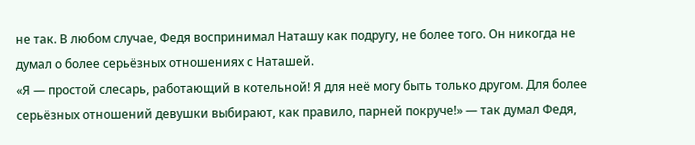не так. В любом случае, Федя воспринимал Наташу как подругу, не более того. Он никогда не думал о более серьёзных отношениях с Наташей.
«Я — простой слесарь, работающий в котельной! Я для неё могу быть только другом. Для более серьёзных отношений девушки выбирают, как правило, парней покруче!» — так думал Федя,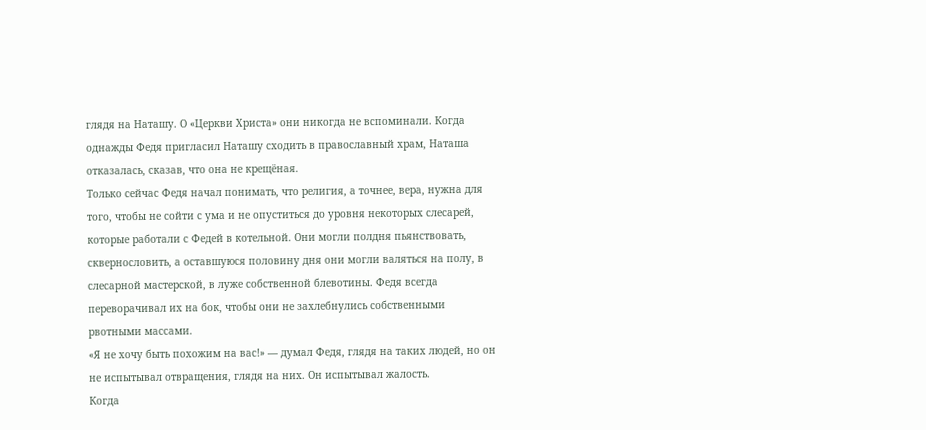глядя на Наташу. О «Церкви Христа» они никогда не вспоминали. Когда однажды Федя пригласил Наташу сходить в православный храм, Наташа отказалась, сказав, что она не крещёная.
Только сейчас Федя начал понимать, что религия, а точнее, вера, нужна для того, чтобы не сойти с ума и не опуститься до уровня некоторых слесарей, которые работали с Федей в котельной. Они могли полдня пьянствовать, сквернословить, а оставшуюся половину дня они могли валяться на полу, в слесарной мастерской, в луже собственной блевотины. Федя всегда переворачивал их на бок, чтобы они не захлебнулись собственными рвотными массами.
«Я не хочу быть похожим на вас!» — думал Федя, глядя на таких людей, но он не испытывал отвращения, глядя на них. Он испытывал жалость.
Когда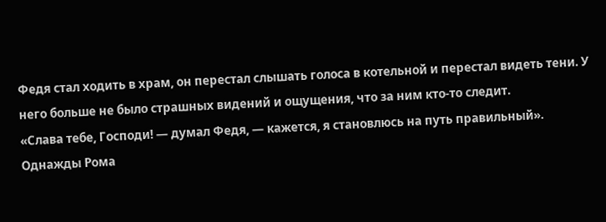Федя стал ходить в храм, он перестал слышать голоса в котельной и перестал видеть тени. У него больше не было страшных видений и ощущения, что за ним кто-то следит.
«Слава тебе, Господи! — думал Федя, — кажется, я становлюсь на путь правильный».
Однажды Рома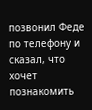позвонил Феде по телефону и сказал, что хочет познакомить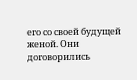его со своей будущей женой. Они договорились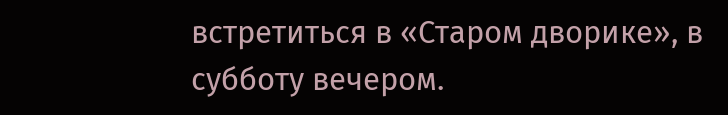встретиться в «Старом дворике», в субботу вечером.